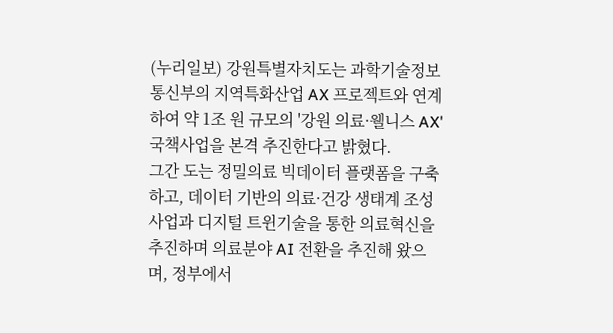(누리일보) 강원특별자치도는 과학기술정보통신부의 지역특화산업 AX 프로젝트와 연계하여 약 1조 원 규모의 '강원 의료·웰니스 AX' 국책사업을 본격 추진한다고 밝혔다.
그간 도는 정밀의료 빅데이터 플랫폼을 구축하고, 데이터 기반의 의료·건강 생태계 조성사업과 디지털 트윈기술을 통한 의료혁신을 추진하며 의료분야 AI 전환을 추진해 왔으며, 정부에서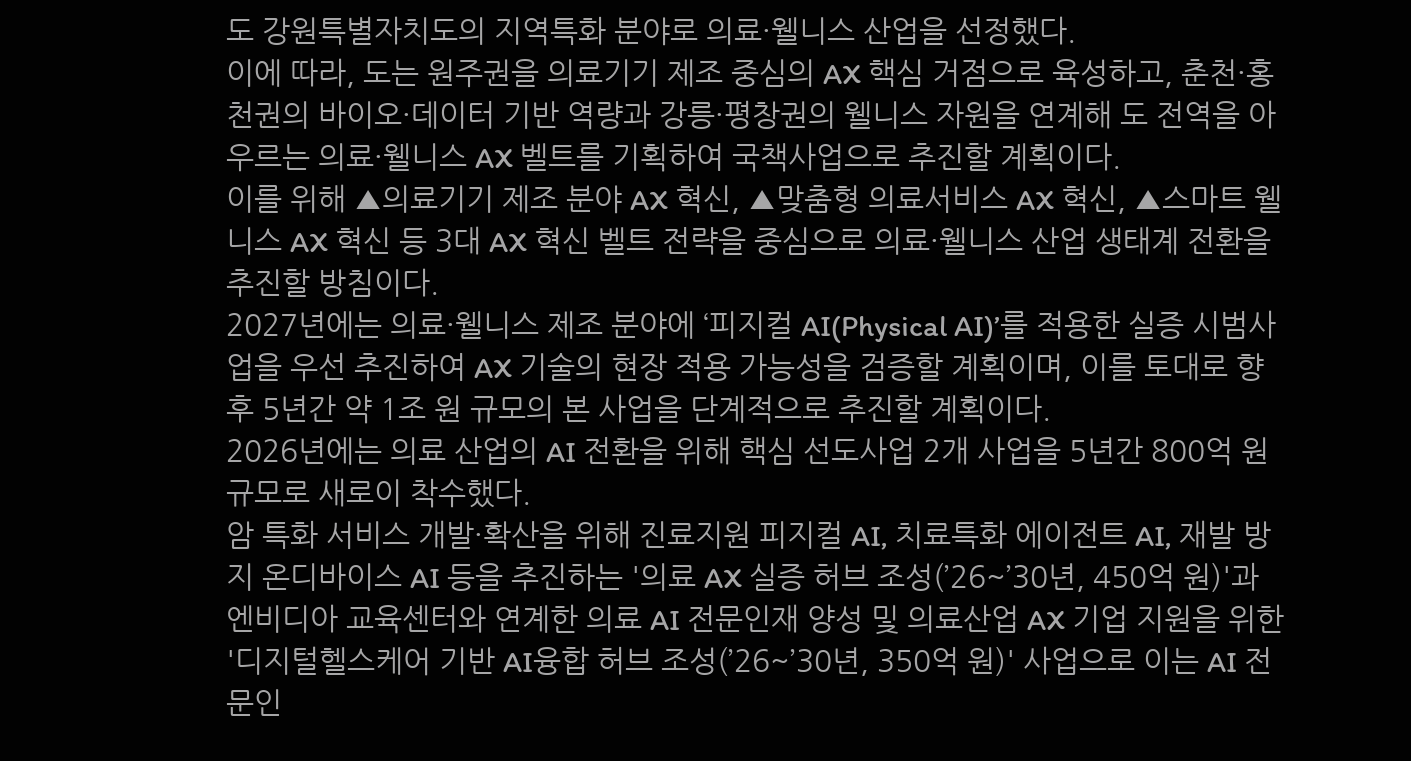도 강원특별자치도의 지역특화 분야로 의료·웰니스 산업을 선정했다.
이에 따라, 도는 원주권을 의료기기 제조 중심의 AX 핵심 거점으로 육성하고, 춘천·홍천권의 바이오·데이터 기반 역량과 강릉·평창권의 웰니스 자원을 연계해 도 전역을 아우르는 의료·웰니스 AX 벨트를 기획하여 국책사업으로 추진할 계획이다.
이를 위해 ▲의료기기 제조 분야 AX 혁신, ▲맞춤형 의료서비스 AX 혁신, ▲스마트 웰니스 AX 혁신 등 3대 AX 혁신 벨트 전략을 중심으로 의료·웰니스 산업 생태계 전환을 추진할 방침이다.
2027년에는 의료·웰니스 제조 분야에 ‘피지컬 AI(Physical AI)’를 적용한 실증 시범사업을 우선 추진하여 AX 기술의 현장 적용 가능성을 검증할 계획이며, 이를 토대로 향후 5년간 약 1조 원 규모의 본 사업을 단계적으로 추진할 계획이다.
2026년에는 의료 산업의 AI 전환을 위해 핵심 선도사업 2개 사업을 5년간 800억 원 규모로 새로이 착수했다.
암 특화 서비스 개발·확산을 위해 진료지원 피지컬 AI, 치료특화 에이전트 AI, 재발 방지 온디바이스 AI 등을 추진하는 '의료 AX 실증 허브 조성(’26~’30년, 450억 원)'과
엔비디아 교육센터와 연계한 의료 AI 전문인재 양성 및 의료산업 AX 기업 지원을 위한 '디지털헬스케어 기반 AI융합 허브 조성(’26~’30년, 350억 원)' 사업으로 이는 AI 전문인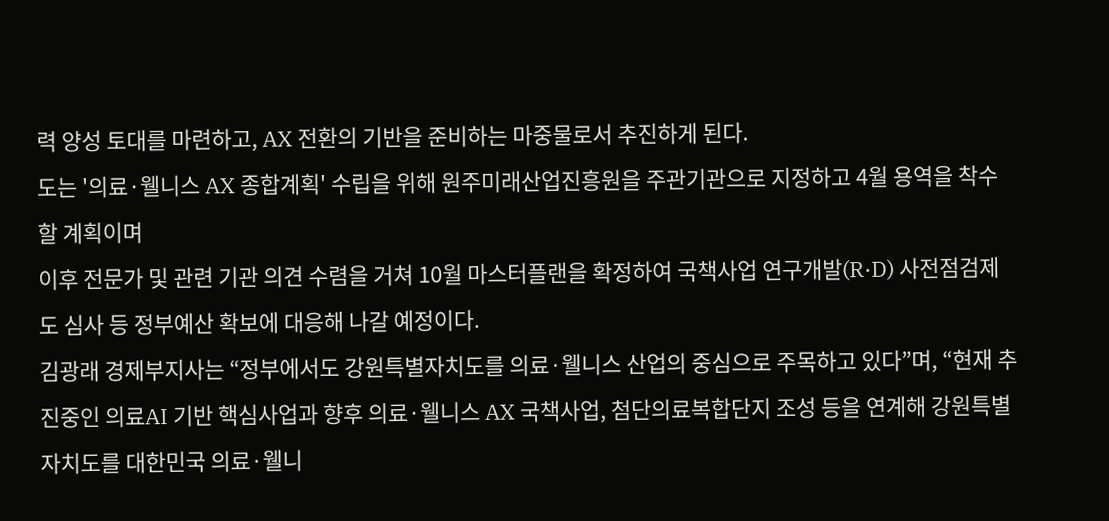력 양성 토대를 마련하고, AX 전환의 기반을 준비하는 마중물로서 추진하게 된다.
도는 '의료·웰니스 AX 종합계획' 수립을 위해 원주미래산업진흥원을 주관기관으로 지정하고 4월 용역을 착수할 계획이며
이후 전문가 및 관련 기관 의견 수렴을 거쳐 10월 마스터플랜을 확정하여 국책사업 연구개발(R·D) 사전점검제도 심사 등 정부예산 확보에 대응해 나갈 예정이다.
김광래 경제부지사는 “정부에서도 강원특별자치도를 의료·웰니스 산업의 중심으로 주목하고 있다”며, “현재 추진중인 의료AI 기반 핵심사업과 향후 의료·웰니스 AX 국책사업, 첨단의료복합단지 조성 등을 연계해 강원특별자치도를 대한민국 의료·웰니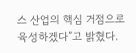스 산업의 핵심 거점으로 육성하겠다”고 밝혔다.